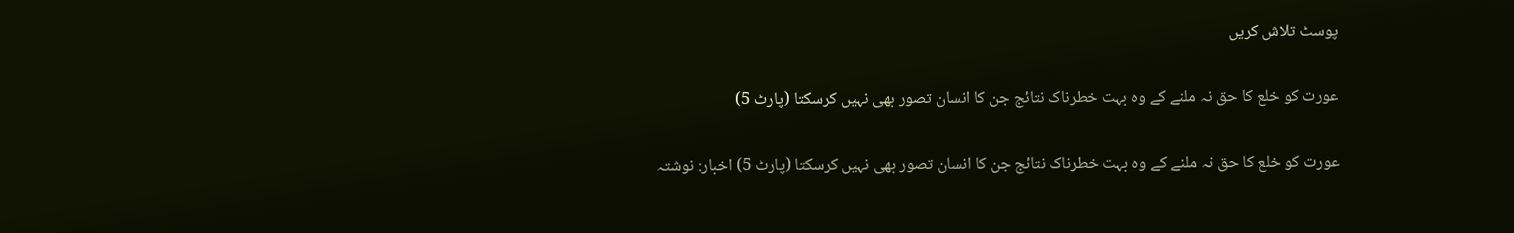پوسٹ تلاش کریں

عورت کو خلع کا حق نہ ملنے کے وہ بہت خطرناک نتائج جن کا انسان تصور بھی نہیں کرسکتا (پارٹ 5)

عورت کو خلع کا حق نہ ملنے کے وہ بہت خطرناک نتائج جن کا انسان تصور بھی نہیں کرسکتا (پارٹ 5) اخبار: نوشتہ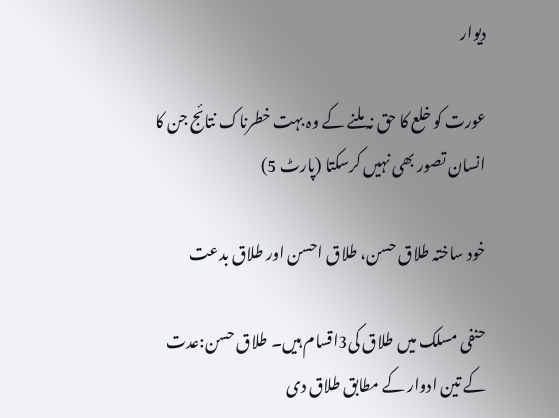دیوار

عورت کو خلع کا حق نہ ملنے کے وہ بہت خطرناک نتائج جن کا انسان تصور بھی نہیں کرسکتا (پارٹ 5)

خود ساختہ طلاق حسن، طلاق احسن اور طلاق بدعت

حنفی مسلک میں طلاق کی3اقسام ہیں۔ طلاق حسن:عدت کے تین ادوار کے مطابق طلاق دی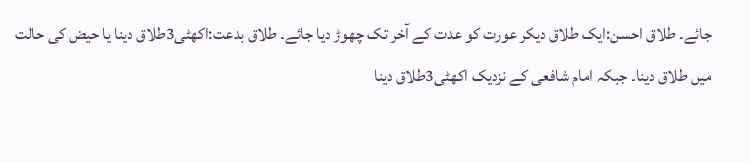جائے۔ طلاق احسن:ایک طلاق دیکر عورت کو عدت کے آخر تک چھوڑ دیا جائے۔ طلاق بدعت:اکھٹی3طلاق دینا یا حیض کی حالت میں طلاق دینا۔ جبکہ امام شافعی کے نزدیک اکھٹی3طلاق دینا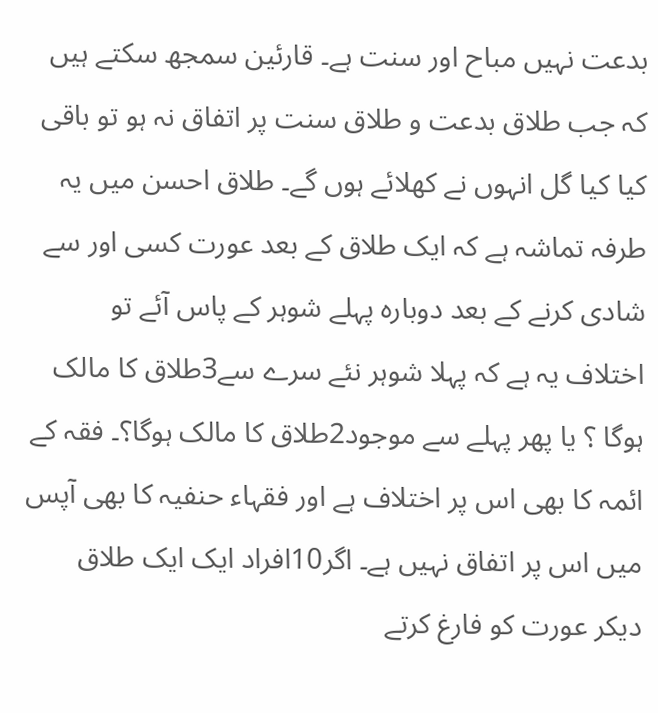بدعت نہیں مباح اور سنت ہے۔ قارئین سمجھ سکتے ہیں کہ جب طلاق بدعت و طلاق سنت پر اتفاق نہ ہو تو باقی کیا کیا گل انہوں نے کھلائے ہوں گے۔ طلاق احسن میں یہ طرفہ تماشہ ہے کہ ایک طلاق کے بعد عورت کسی اور سے شادی کرنے کے بعد دوبارہ پہلے شوہر کے پاس آئے تو اختلاف یہ ہے کہ پہلا شوہر نئے سرے سے3طلاق کا مالک ہوگا ؟ یا پھر پہلے سے موجود2طلاق کا مالک ہوگا؟۔ فقہ کے ائمہ کا بھی اس پر اختلاف ہے اور فقہاء حنفیہ کا بھی آپس میں اس پر اتفاق نہیں ہے۔ اگر10افراد ایک ایک طلاق دیکر عورت کو فارغ کرتے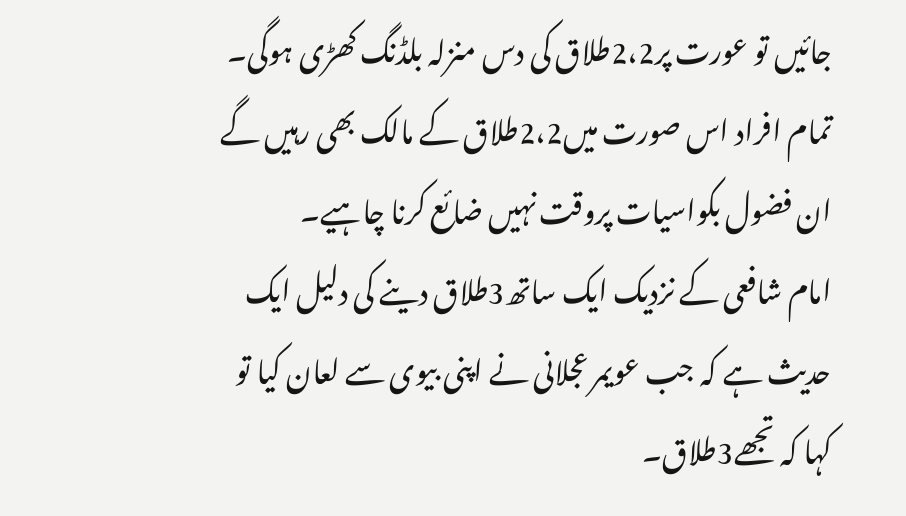جائیں تو عورت پر2،2طلاق کی دس منزلہ بلڈنگ کھڑی ہوگی۔ تمام افراد اس صورت میں2،2طلاق کے مالک بھی رہیں گے ان فضول بکواسیات پروقت نہیں ضائع کرنا چاہیے۔
امام شافعی کے نزدیک ایک ساتھ3طلاق دینے کی دلیل ایک حدیث ہے کہ جب عویمر عجلانی نے اپنی بیوی سے لعان کیا تو کہا کہ تجھے3طلاق۔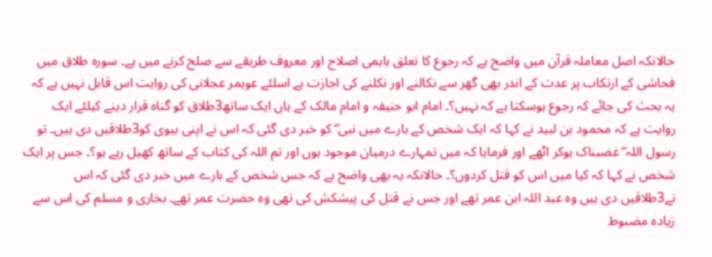حالانکہ اصل معاملہ قرآن میں واضح ہے کہ رجوع کا تعلق باہمی اصلاح اور معروف طریقے سے صلح کرنے میں ہے۔ سورہ طلاق میں فحاشی کے ارتکاب پر عدت کے اندر بھی گھر سے نکالنے اور نکلنے کی اجازت ہے اسلئے عویمر عجلانی کی روایت اس قابل نہیں ہے کہ یہ بحث کی جائے کہ رجوع ہوسکتا ہے کہ نہیں؟۔ امام ابو حنیفہ و امام مالک کے ہاں ایک ساتھ3طلاق کو گناہ قرار دینے کیلئے ایک روایت ہے کہ محمود بن لبید نے کہا کہ ایک شخص کے بارے میں نبی ۖ کو خبر دی گئی کہ اس نے اپنی بیوی کو3طلاقیں دی ہیں۔ تو رسول اللہ ۖ غضبناک ہوکر اٹھے اور فرمایا کہ میں تمہارے درمیان موجود ہوں اور تم اللہ کی کتاب کے ساتھ کھیل رہے ہو؟۔ جس پر ایک شخص نے کہا کہ کیا میں اس کو قتل کردوں؟۔ حالانکہ یہ بھی واضح ہے کہ جس شخص کے بارے میں خبر دی گئی کہ اس نے3طلاقیں دی ہیں وہ عبد اللہ ابن عمر تھے اور جس نے قتل کی پیشکش کی تھی وہ حضرت عمر تھے۔ بخاری و مسلم کی اس سے زیادہ مضبوط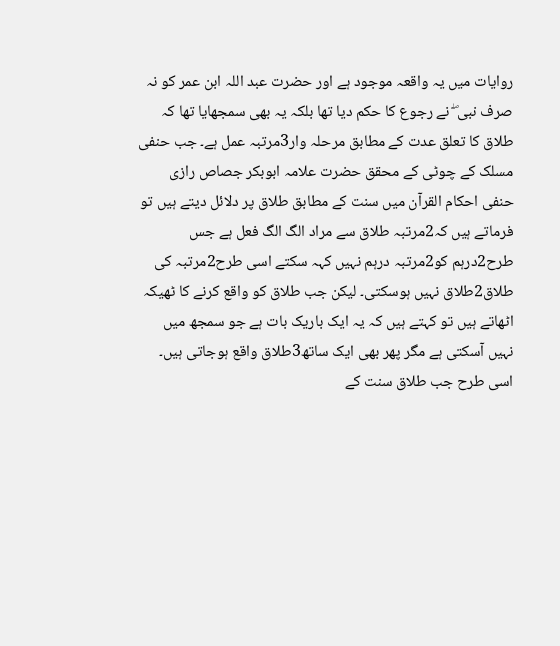روایات میں یہ واقعہ موجود ہے اور حضرت عبد اللہ ابن عمر کو نہ صرف نبی ۖ نے رجوع کا حکم دیا تھا بلکہ یہ بھی سمجھایا تھا کہ طلاق کا تعلق عدت کے مطابق مرحلہ وار3مرتبہ عمل ہے۔ جب حنفی مسلک کے چوٹی کے محقق حضرت علامہ ابوبکر جصاص رازی حنفی احکام القرآن میں سنت کے مطابق طلاق پر دلائل دیتے ہیں تو فرماتے ہیں کہ2مرتبہ طلاق سے مراد الگ الگ فعل ہے جس طرح2درہم کو2مرتبہ درہم نہیں کہہ سکتے اسی طرح2مرتبہ کی طلاق2طلاق نہیں ہوسکتی۔ لیکن جب طلاق کو واقع کرنے کا ٹھیکہ اٹھاتے ہیں تو کہتے ہیں کہ یہ ایک باریک بات ہے جو سمجھ میں نہیں آسکتی ہے مگر پھر بھی ایک ساتھ3طلاق واقع ہوجاتی ہیں۔ اسی طرح جب طلاق سنت کے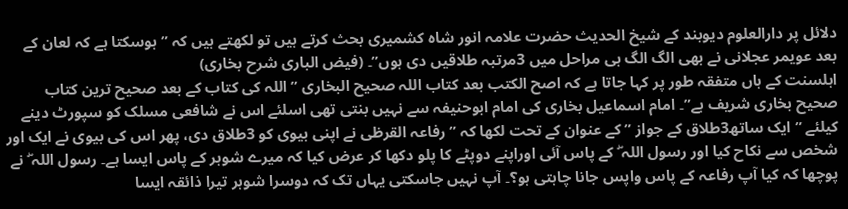دلائل پر دارالعلوم دیوبند کے شیخ الحدیث حضرت علامہ انور شاہ کشمیری بحث کرتے ہیں تو لکھتے ہیں کہ ”ہوسکتا ہے کہ لعان کے بعد عویمر عجلانی نے بھی الگ الگ ہی مراحل میں 3مرتبہ طلاقیں دی ہوں”۔ (فیض الباری شرح بخاری)
اہلسنت کے ہاں متفقہ طور پر کہا جاتا ہے کہ اصح الکتب بعد کتاب اللہ صحیح البخاری ”اللہ کی کتاب کے بعد صحیح ترین کتاب صحیح بخاری شریف ہے”۔ امام اسماعیل بخاری کی امام ابوحنیفہ سے نہیں بنتی تھی اسلئے اس نے شافعی مسلک کو سپورٹ دینے کیلئے ”ایک ساتھ3طلاق کے جواز ”کے عنوان کے تحت لکھا کہ ”رفاعہ القرظی نے اپنی بیوی کو 3طلاق دی، پھر اس کی بیوی نے ایک اور شخص سے نکاح کیا اور رسول اللہ ۖ کے پاس آئی اوراپنے دوپٹے کا پلو دکھا کر عرض کیا کہ میرے شوہر کے پاس ایسا ہے۔ رسول اللہ ۖ نے پوچھا کہ کیا آپ رفاعہ کے پاس واپس جانا چاہتی ہو؟۔ آپ نہیں جاسکتی یہاں تک کہ دوسرا شوہر تیرا ذائقہ ایسا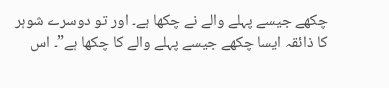چکھے جیسے پہلے والے نے چکھا ہے۔ اور تو دوسرے شوہر کا ذائقہ ایسا چکھے جیسے پہلے والے کا چکھا ہے”۔ اس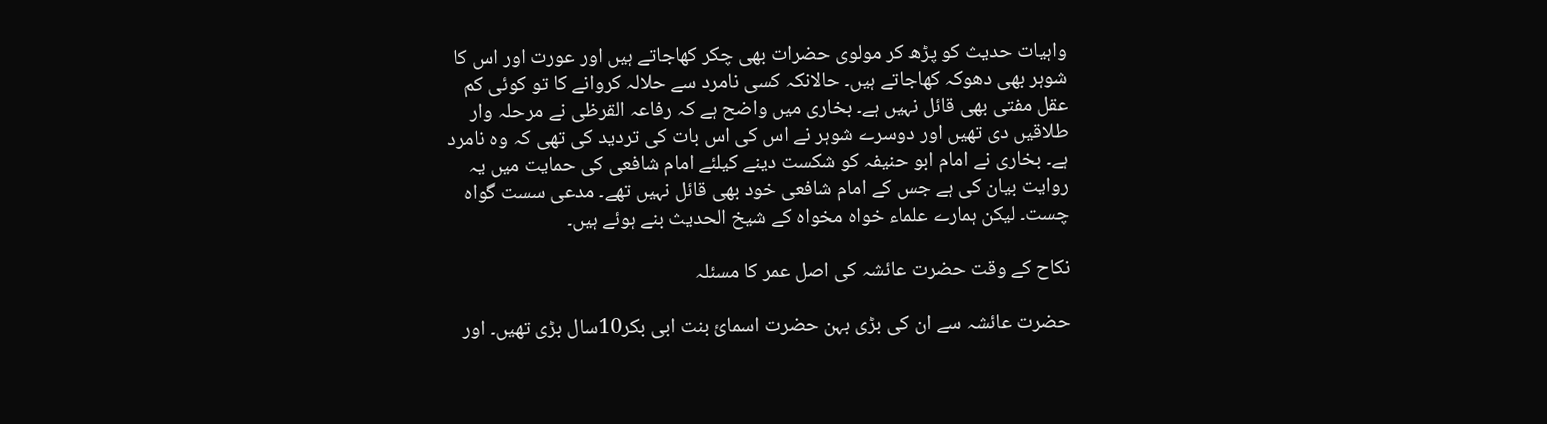واہیات حدیث کو پڑھ کر مولوی حضرات بھی چکر کھاجاتے ہیں اور عورت اور اس کا شوہر بھی دھوکہ کھاجاتے ہیں۔ حالانکہ کسی نامرد سے حلالہ کروانے کا تو کوئی کم عقل مفتی بھی قائل نہیں ہے۔ بخاری میں واضح ہے کہ رفاعہ القرظی نے مرحلہ وار طلاقیں دی تھیں اور دوسرے شوہر نے اس کی اس بات کی تردید کی تھی کہ وہ نامرد ہے۔ بخاری نے امام ابو حنیفہ کو شکست دینے کیلئے امام شافعی کی حمایت میں یہ روایت بیان کی ہے جس کے امام شافعی خود بھی قائل نہیں تھے۔ مدعی سست گواہ چست۔ لیکن ہمارے علماء خواہ مخواہ کے شیخ الحدیث بنے ہوئے ہیں۔

نکاح کے وقت حضرت عائشہ کی اصل عمر کا مسئلہ

حضرت عائشہ سے ان کی بڑی بہن حضرت اسمائ بنت ابی بکر10سال بڑی تھیں۔ اور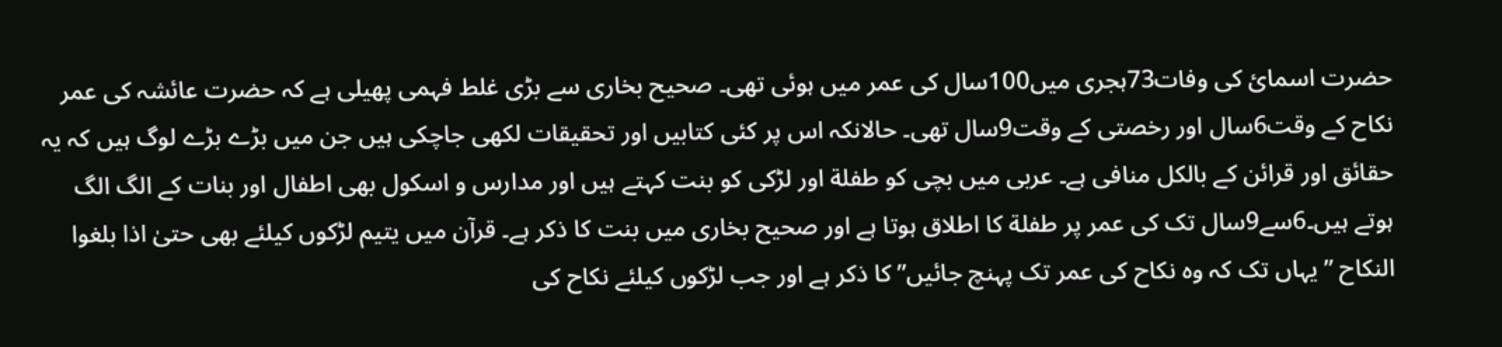حضرت اسمائ کی وفات73ہجری میں100سال کی عمر میں ہوئی تھی۔ صحیح بخاری سے بڑی غلط فہمی پھیلی ہے کہ حضرت عائشہ کی عمر نکاح کے وقت6سال اور رخصتی کے وقت9سال تھی۔ حالانکہ اس پر کئی کتابیں اور تحقیقات لکھی جاچکی ہیں جن میں بڑے بڑے لوگ ہیں کہ یہ حقائق اور قرائن کے بالکل منافی ہے۔ عربی میں بچی کو طفلة اور لڑکی کو بنت کہتے ہیں اور مدارس و اسکول بھی اطفال اور بنات کے الگ الگ ہوتے ہیں۔6سے9سال تک کی عمر پر طفلة کا اطلاق ہوتا ہے اور صحیح بخاری میں بنت کا ذکر ہے۔ قرآن میں یتیم لڑکوں کیلئے بھی حتیٰ اذا بلغوا النکاح ”یہاں تک کہ وہ نکاح کی عمر تک پہنچ جائیں” کا ذکر ہے اور جب لڑکوں کیلئے نکاح کی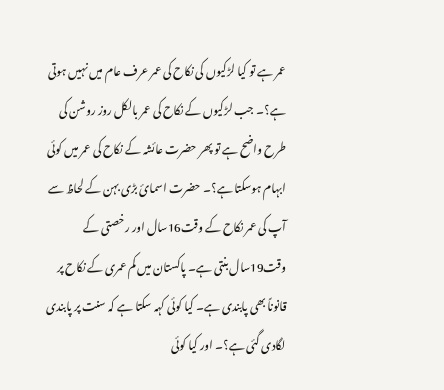عمر ہے تو کیا لڑکیوں کی نکاح کی عمر عرف عام میں نہیں ہوتی ہے؟۔ جب لڑکیوں کے نکاح کی عمر بالکل روز روشن کی طرح واضح ہے تو پھر حضرت عائشہ کے نکاح کی عمر میں کوئی ابہام ہوسکتا ہے؟۔ حضرت اسمائ بڑی بہن کے لحاظ سے آپ کی عمر نکاح کے وقت16سال اور رخصتی کے وقت19سال بنتی ہے۔ پاکستان میں کم عمری کے نکاح پر قانوناً بھی پابندی ہے۔ کیا کوئی کہہ سکتا ہے کہ سنت پر پابندی لگادی گئی ہے؟۔ اور کیا کوئی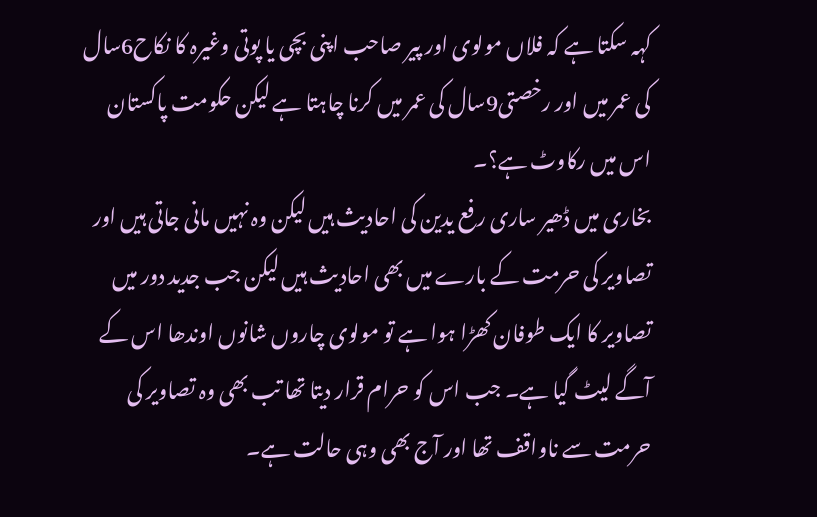کہہ سکتا ہے کہ فلاں مولوی اور پیر صاحب اپنی بچی یا پوتی وغیرہ کا نکاح6سال کی عمر میں اور رخصتی9سال کی عمر میں کرنا چاہتا ہے لیکن حکومت پاکستان اس میں رکاوٹ ہے؟۔
بخاری میں ڈھیر ساری رفع یدین کی احادیث ہیں لیکن وہ نہیں مانی جاتی ہیں اور تصاویر کی حرمت کے بارے میں بھی احادیث ہیں لیکن جب جدید دور میں تصاویر کا ایک طوفان کھڑا ہوا ہے تو مولوی چاروں شانوں اوندھا اس کے آگے لیٹ گیا ہے۔ جب اس کو حرام قرار دیتا تھا تب بھی وہ تصاویر کی حرمت سے ناواقف تھا اور آج بھی وہی حالت ہے۔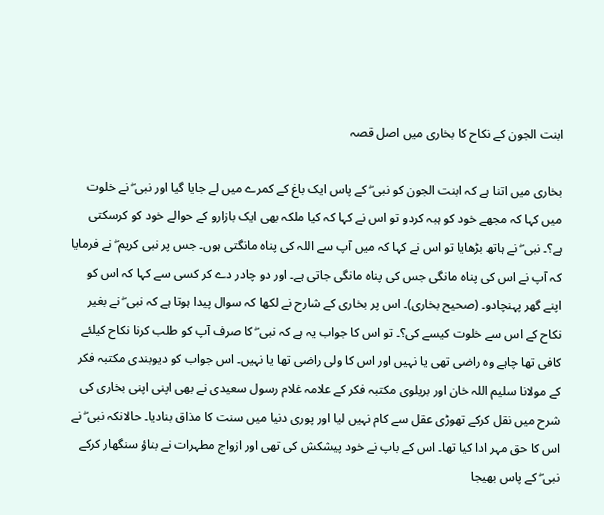ابنت الجون کے نکاح کا بخاری میں اصل قصہ

بخاری میں اتنا ہے کہ ابنت الجون کو نبی ۖ کے پاس ایک باغ کے کمرے میں لے جایا گیا اور نبی ۖ نے خلوت میں کہا کہ مجھے خود کو ہبہ کردو تو اس نے کہا کہ کیا ملکہ بھی ایک بازارو کے حوالے خود کو کرسکتی ہے؟۔ نبی ۖ نے ہاتھ بڑھایا تو اس نے کہا کہ میں آپ سے اللہ کی پناہ مانگتی ہوں۔ جس پر نبی کریم ۖ نے فرمایا کہ آپ نے اس کی پناہ مانگی جس کی پناہ مانگی جاتی ہے۔ اور دو چادر دے کر کسی سے کہا کہ اس کو اپنے گھر پہنچادو۔ (صحیح بخاری)۔ اس پر بخاری کے شارح نے لکھا کہ سوال پیدا ہوتا ہے کہ نبی ۖ نے بغیر نکاح کے اس سے خلوت کیسے کی؟۔ تو اس کا جواب یہ ہے کہ نبی ۖ کا صرف آپ کو طلب کرنا نکاح کیلئے کافی تھا چاہے وہ راضی تھی یا نہیں اور اس کا ولی راضی تھا یا نہیں۔ اس جواب کو دیوبندی مکتبہ فکر کے مولانا سلیم اللہ خان اور بریلوی مکتبہ فکر کے علامہ غلام رسول سعیدی نے بھی اپنی اپنی بخاری کی شرح میں نقل کرکے تھوڑی عقل سے کام نہیں لیا اور پوری دنیا میں سنت کا مذاق بنادیا۔ حالانکہ نبی ۖ نے اس کا حق مہر ادا کیا تھا۔ اس کے باپ نے خود پیشکش کی تھی اور ازواج مطہرات نے بناؤ سنگھار کرکے نبی ۖ کے پاس بھیجا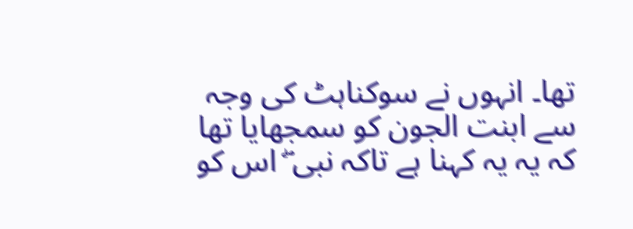تھا۔ انہوں نے سوکناہٹ کی وجہ سے ابنت الجون کو سمجھایا تھا کہ یہ یہ کہنا ہے تاکہ نبی ۖ اس کو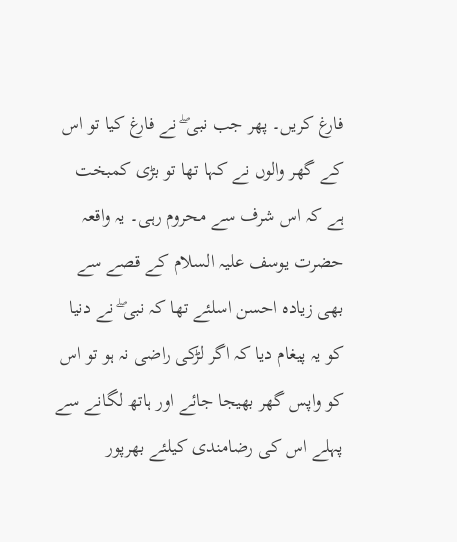فارغ کریں۔ پھر جب نبی ۖ نے فارغ کیا تو اس کے گھر والوں نے کہا تھا تو بڑی کمبخت ہے کہ اس شرف سے محروم رہی۔ یہ واقعہ حضرت یوسف علیہ السلام کے قصے سے بھی زیادہ احسن اسلئے تھا کہ نبی ۖ نے دنیا کو یہ پیغام دیا کہ اگر لڑکی راضی نہ ہو تو اس کو واپس گھر بھیجا جائے اور ہاتھ لگانے سے پہلے اس کی رضامندی کیلئے بھرپور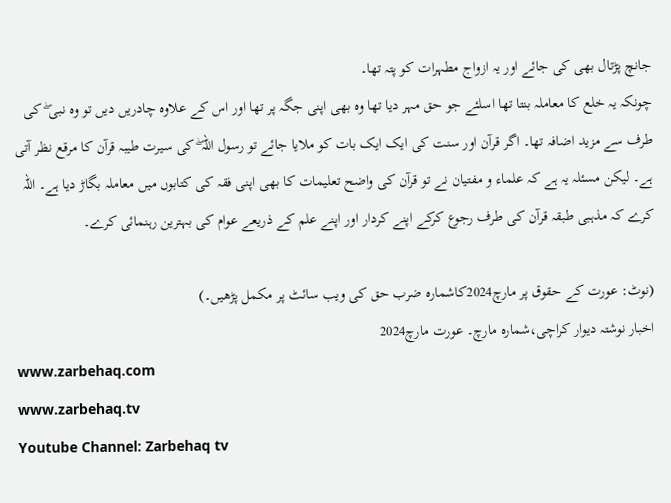جانچ پڑتال بھی کی جائے اور یہ ازواج مطہرات کو پتہ تھا۔
چونکہ یہ خلع کا معاملہ بنتا تھا اسلئے جو حق مہر دیا تھا وہ بھی اپنی جگہ پر تھا اور اس کے علاوہ چادریں دیں تو وہ نبی ۖ کی طرف سے مزید اضافہ تھا۔ اگر قرآن اور سنت کی ایک ایک بات کو ملایا جائے تو رسول اللہ ۖ کی سیرت طیبہ قرآن کا مرقع نظر آتی ہے۔ لیکن مسئلہ یہ ہے کہ علماء و مفتیان نے تو قرآن کی واضح تعلیمات کا بھی اپنی فقہ کی کتابوں میں معاملہ بگاڑ دیا ہے۔ اللہ کرے کہ مذہبی طبقہ قرآن کی طرف رجوع کرکے اپنے کردار اور اپنے علم کے ذریعے عوام کی بہترین رہنمائی کرے۔

(نوٹ: عورت کے حقوق پر مارچ2024کاشمارہ ضرب حق کی ویب سائٹ پر مکمل پڑھیں۔)
اخبار نوشتہ دیوار کراچی،شمارہ مارچ۔ عورت مارچ2024
www.zarbehaq.com
www.zarbehaq.tv
Youtube Channel: Zarbehaq tv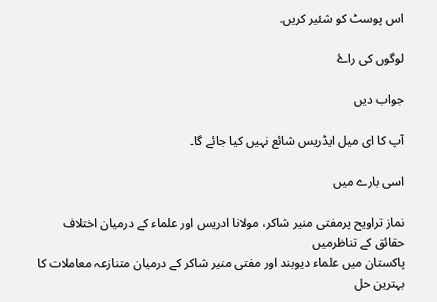اس پوسٹ کو شئیر کریں.

لوگوں کی راۓ

جواب دیں

آپ کا ای میل ایڈریس شائع نہیں کیا جائے گا۔

اسی بارے میں

نماز تراویح پرمفتی منیر شاکر، مولانا ادریس اور علماء کے درمیان اختلاف حقائق کے تناظرمیں
پاکستان میں علماء دیوبند اور مفتی منیر شاکر کے درمیان متنازعہ معاملات کا بہترین حل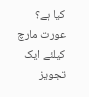کیا ہے؟
عورت مارچ کیلئے ایک تجویز